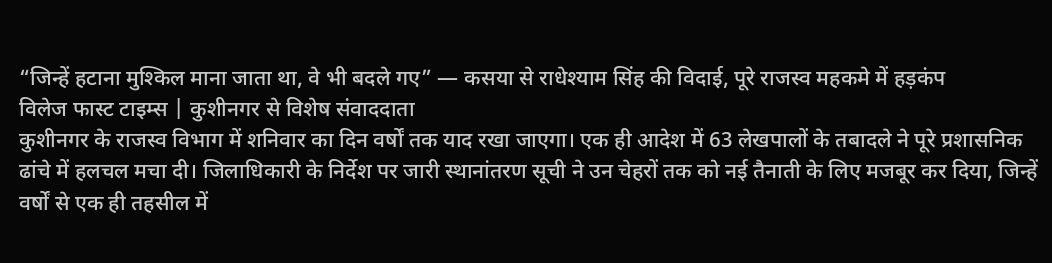“जिन्हें हटाना मुश्किल माना जाता था, वे भी बदले गए” — कसया से राधेश्याम सिंह की विदाई, पूरे राजस्व महकमे में हड़कंप
विलेज फास्ट टाइम्स | कुशीनगर से विशेष संवाददाता
कुशीनगर के राजस्व विभाग में शनिवार का दिन वर्षों तक याद रखा जाएगा। एक ही आदेश में 63 लेखपालों के तबादले ने पूरे प्रशासनिक ढांचे में हलचल मचा दी। जिलाधिकारी के निर्देश पर जारी स्थानांतरण सूची ने उन चेहरों तक को नई तैनाती के लिए मजबूर कर दिया, जिन्हें वर्षों से एक ही तहसील में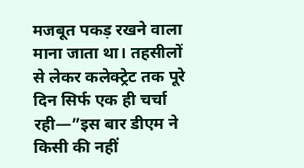मजबूत पकड़ रखने वाला माना जाता था। तहसीलों से लेकर कलेक्ट्रेट तक पूरे दिन सिर्फ एक ही चर्चा रही—”इस बार डीएम ने किसी की नहीं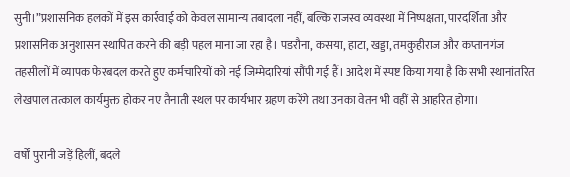सुनी।”प्रशासनिक हलकों में इस कार्रवाई को केवल सामान्य तबादला नहीं, बल्कि राजस्व व्यवस्था में निष्पक्षता, पारदर्शिता और प्रशासनिक अनुशासन स्थापित करने की बड़ी पहल माना जा रहा है। पडरौना, कसया, हाटा, खड्डा, तमकुहीराज और कप्तानगंज तहसीलों में व्यापक फेरबदल करते हुए कर्मचारियों को नई जिम्मेदारियां सौंपी गई हैं। आदेश में स्पष्ट किया गया है कि सभी स्थानांतरित लेखपाल तत्काल कार्यमुक्त होकर नए तैनाती स्थल पर कार्यभार ग्रहण करेंगे तथा उनका वेतन भी वहीं से आहरित होगा।

वर्षों पुरानी जड़ें हिलीं, बदले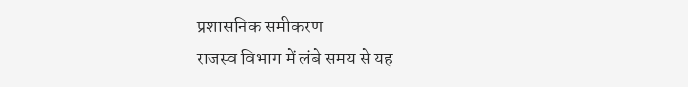प्रशासनिक समीकरण
राजस्व विभाग में लंबे समय से यह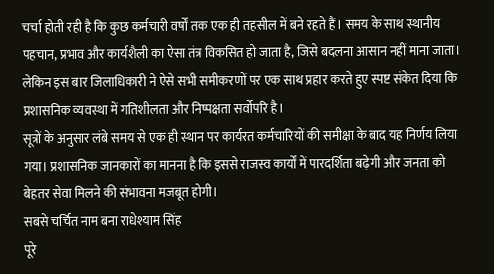चर्चा होती रही है कि कुछ कर्मचारी वर्षों तक एक ही तहसील में बने रहते हैं। समय के साथ स्थानीय पहचान, प्रभाव और कार्यशैली का ऐसा तंत्र विकसित हो जाता है, जिसे बदलना आसान नहीं माना जाता। लेकिन इस बार जिलाधिकारी ने ऐसे सभी समीकरणों पर एक साथ प्रहार करते हुए स्पष्ट संकेत दिया कि प्रशासनिक व्यवस्था में गतिशीलता और निष्पक्षता सर्वोपरि है।
सूत्रों के अनुसार लंबे समय से एक ही स्थान पर कार्यरत कर्मचारियों की समीक्षा के बाद यह निर्णय लिया गया। प्रशासनिक जानकारों का मानना है कि इससे राजस्व कार्यों में पारदर्शिता बढ़ेगी और जनता को बेहतर सेवा मिलने की संभावना मजबूत होगी।
सबसे चर्चित नाम बना राधेश्याम सिंह
पूरे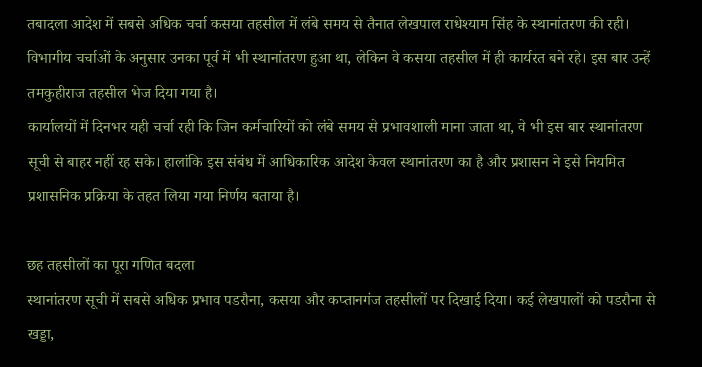तबादला आदेश में सबसे अधिक चर्चा कसया तहसील में लंबे समय से तैनात लेखपाल राधेश्याम सिंह के स्थानांतरण की रही। विभागीय चर्चाओं के अनुसार उनका पूर्व में भी स्थानांतरण हुआ था, लेकिन वे कसया तहसील में ही कार्यरत बने रहे। इस बार उन्हें तमकुहीराज तहसील भेज दिया गया है।
कार्यालयों में दिनभर यही चर्चा रही कि जिन कर्मचारियों को लंबे समय से प्रभावशाली माना जाता था, वे भी इस बार स्थानांतरण सूची से बाहर नहीं रह सके। हालांकि इस संबंध में आधिकारिक आदेश केवल स्थानांतरण का है और प्रशासन ने इसे नियमित प्रशासनिक प्रक्रिया के तहत लिया गया निर्णय बताया है।

छह तहसीलों का पूरा गणित बदला
स्थानांतरण सूची में सबसे अधिक प्रभाव पडरौना, कसया और कप्तानगंज तहसीलों पर दिखाई दिया। कई लेखपालों को पडरौना से खड्डा,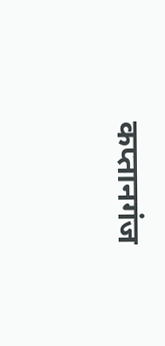कप्तानगंज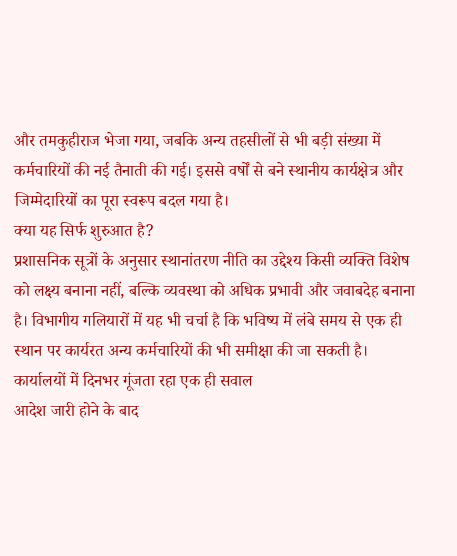और तमकुहीराज भेजा गया, जबकि अन्य तहसीलों से भी बड़ी संख्या में कर्मचारियों की नई तैनाती की गई। इससे वर्षों से बने स्थानीय कार्यक्षेत्र और जिम्मेदारियों का पूरा स्वरूप बदल गया है।
क्या यह सिर्फ शुरुआत है?
प्रशासनिक सूत्रों के अनुसार स्थानांतरण नीति का उद्देश्य किसी व्यक्ति विशेष को लक्ष्य बनाना नहीं, बल्कि व्यवस्था को अधिक प्रभावी और जवाबदेह बनाना है। विभागीय गलियारों में यह भी चर्चा है कि भविष्य में लंबे समय से एक ही स्थान पर कार्यरत अन्य कर्मचारियों की भी समीक्षा की जा सकती है।
कार्यालयों में दिनभर गूंजता रहा एक ही सवाल
आदेश जारी होने के बाद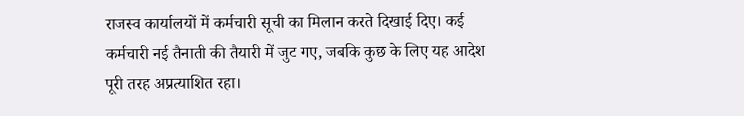राजस्व कार्यालयों में कर्मचारी सूची का मिलान करते दिखाई दिए। कई कर्मचारी नई तैनाती की तैयारी में जुट गए, जबकि कुछ के लिए यह आदेश पूरी तरह अप्रत्याशित रहा।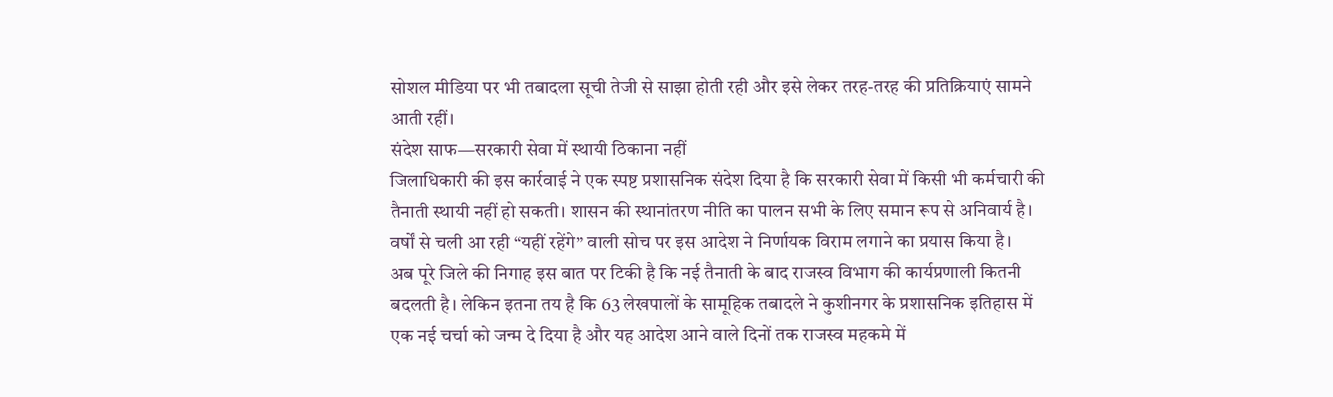सोशल मीडिया पर भी तबादला सूची तेजी से साझा होती रही और इसे लेकर तरह-तरह की प्रतिक्रियाएं सामने आती रहीं।
संदेश साफ—सरकारी सेवा में स्थायी ठिकाना नहीं
जिलाधिकारी की इस कार्रवाई ने एक स्पष्ट प्रशासनिक संदेश दिया है कि सरकारी सेवा में किसी भी कर्मचारी की तैनाती स्थायी नहीं हो सकती। शासन की स्थानांतरण नीति का पालन सभी के लिए समान रूप से अनिवार्य है। वर्षों से चली आ रही “यहीं रहेंगे” वाली सोच पर इस आदेश ने निर्णायक विराम लगाने का प्रयास किया है।
अब पूरे जिले की निगाह इस बात पर टिकी है कि नई तैनाती के बाद राजस्व विभाग की कार्यप्रणाली कितनी बदलती है। लेकिन इतना तय है कि 63 लेखपालों के सामूहिक तबादले ने कुशीनगर के प्रशासनिक इतिहास में एक नई चर्चा को जन्म दे दिया है और यह आदेश आने वाले दिनों तक राजस्व महकमे में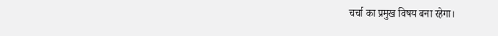चर्चा का प्रमुख विषय बना रहेगा।